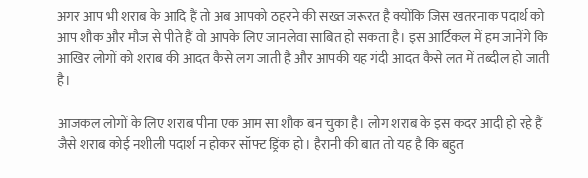अगर आप भी शराब के आदि हैं तो अब आपको ठहरने की सख्त जरूरत है क्योंकि जिस खतरनाक पदार्थ को आप शौक और मौज से पीते हैं वो आपके लिए जानलेवा साबित हो सकता है। इस आर्टिकल में हम जानेंगे कि आखिर लोगों को शराब की आदत कैसे लग जाती है और आपकी यह गंदी आदत कैसे लत में तब्दील हो जाती है।

आजकल लोगों के लिए शराब पीना एक आम सा शौक बन चुका है। लोग शराब के इस कदर आदी हो रहे हैं जैसे शराब कोई नशीली पदार्श न होकर सॉफ्ट ड्रिंक हो। हैरानी की बात तो यह है कि बहुत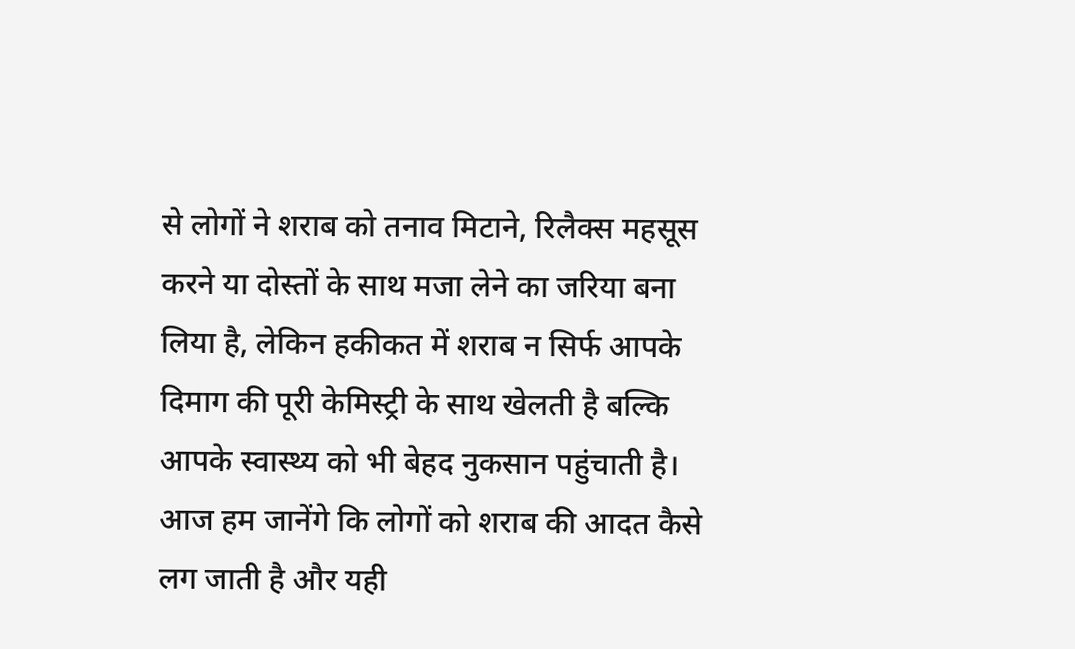से लोगों ने शराब को तनाव मिटाने, रिलैक्स महसूस करने या दोस्तों के साथ मजा लेने का जरिया बना लिया है, लेकिन हकीकत में शराब न सिर्फ आपके दिमाग की पूरी केमिस्ट्री के साथ खेलती है बल्कि आपके स्वास्थ्य को भी बेहद नुकसान पहुंचाती है। आज हम जानेंगे कि लोगों को शराब की आदत कैसे लग जाती है और यही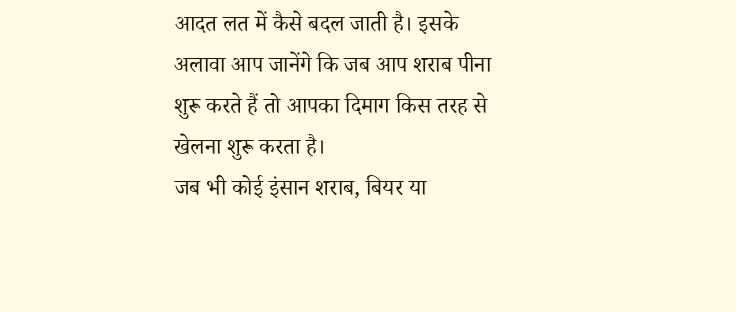आदत लत में कैसे बदल जाती है। इसके अलावा आप जानेंगे कि जब आप शराब पीना शुरू करते हैं तो आपका दिमाग किस तरह से खेलना शुरू करता है।
जब भी कोई इंसान शराब, बियर या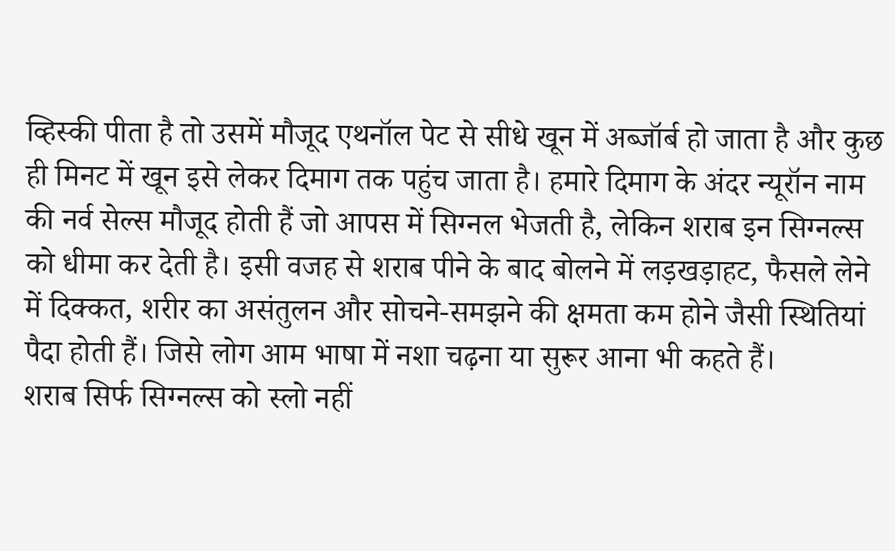व्हिस्की पीता है तो उसमें मौजूद एथनॉल पेट से सीधे खून में अब्जॉर्ब हो जाता है और कुछ ही मिनट में खून इसे लेकर दिमाग तक पहुंच जाता है। हमारे दिमाग के अंदर न्यूरॉन नाम की नर्व सेल्स मौजूद होती हैं जो आपस में सिग्नल भेजती है, लेकिन शराब इन सिग्नल्स को धीमा कर देती है। इसी वजह से शराब पीने के बाद बोलने में लड़खड़ाहट, फैसले लेने में दिक्कत, शरीर का असंतुलन और सोचने-समझने की क्षमता कम होने जैसी स्थितियां पैदा होती हैं। जिसे लोग आम भाषा में नशा चढ़ना या सुरूर आना भी कहते हैं।
शराब सिर्फ सिग्नल्स को स्लो नहीं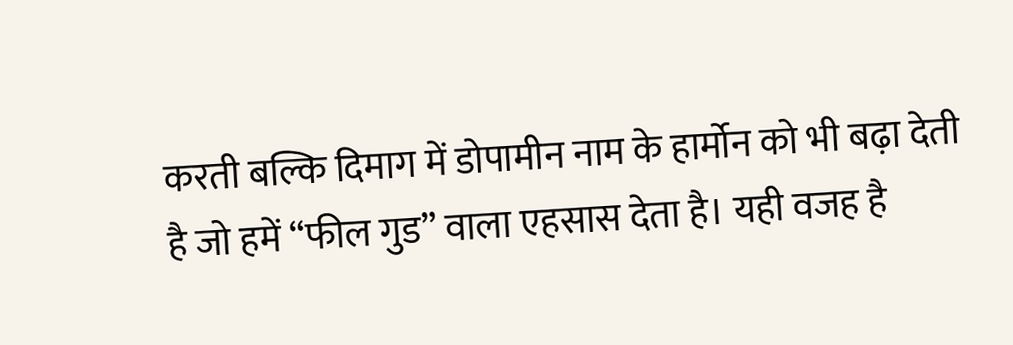करती बल्कि दिमाग में डोपामीन नाम के हार्मोन को भी बढ़ा देती है जो हमें “फील गुड” वाला एहसास देता है। यही वजह है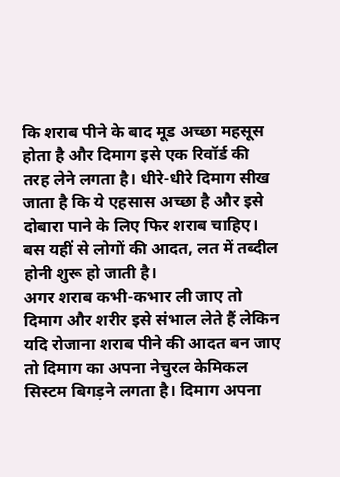कि शराब पीने के बाद मूड अच्छा महसूस होता है और दिमाग इसे एक रिवॉर्ड की तरह लेने लगता है। धीरे-धीरे दिमाग सीख जाता है कि ये एहसास अच्छा है और इसे दोबारा पाने के लिए फिर शराब चाहिए। बस यहीं से लोगों की आदत, लत में तब्दील होनी शुरू हो जाती है।
अगर शराब कभी-कभार ली जाए तो दिमाग और शरीर इसे संभाल लेते हैं लेकिन यदि रोजाना शराब पीने की आदत बन जाए तो दिमाग का अपना नेचुरल केमिकल सिस्टम बिगड़ने लगता है। दिमाग अपना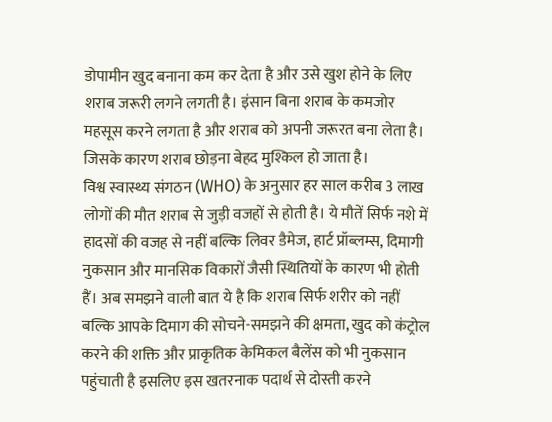डोपामीन खुद बनाना कम कर देता है और उसे खुश होने के लिए शराब जरूरी लगने लगती है। इंसान बिना शराब के कमजोर महसूस करने लगता है और शराब को अपनी जरूरत बना लेता है। जिसके कारण शराब छोड़ना बेहद मुश्किल हो जाता है।
विश्व स्वास्थ्य संगठन (WHO) के अनुसार हर साल करीब 3 लाख लोगों की मौत शराब से जुड़ी वजहों से होती है। ये मौतें सिर्फ नशे में हादसों की वजह से नहीं बल्कि लिवर डैमेज, हार्ट प्रॉब्लम्स, दिमागी नुकसान और मानसिक विकारों जैसी स्थितियों के कारण भी होती हैं। अब समझने वाली बात ये है कि शराब सिर्फ शरीर को नहीं बल्कि आपके दिमाग की सोचने-समझने की क्षमता, खुद को कंट्रोल करने की शक्ति और प्राकृतिक केमिकल बैलेंस को भी नुकसान पहुंचाती है इसलिए इस खतरनाक पदार्थ से दोस्ती करने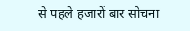से पहले हजारों बार सोचना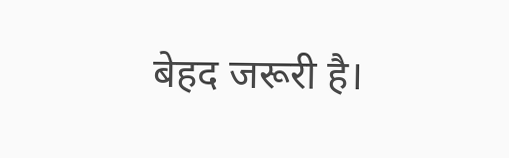बेहद जरूरी है।